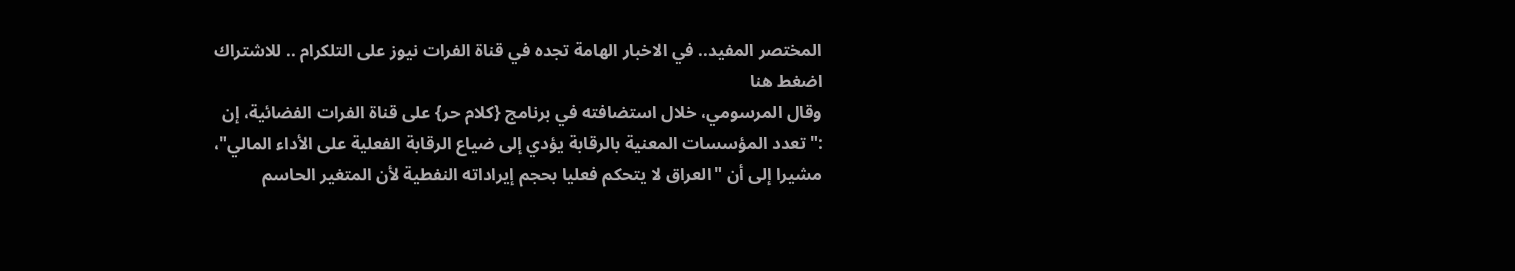المختصر المفيد.. في الاخبار الهامة تجده في قناة الفرات نيوز على التلكرام .. للاشتراك اضغط هنا
وقال المرسومي، خلال استضافته في برنامج {كلام حر} على قناة الفرات الفضائية، إن :"تعدد المؤسسات المعنية بالرقابة يؤدي إلى ضياع الرقابة الفعلية على الأداء المالي"، مشيرا إلى أن "العراق لا يتحكم فعليا بحجم إيراداته النفطية لأن المتغير الحاسم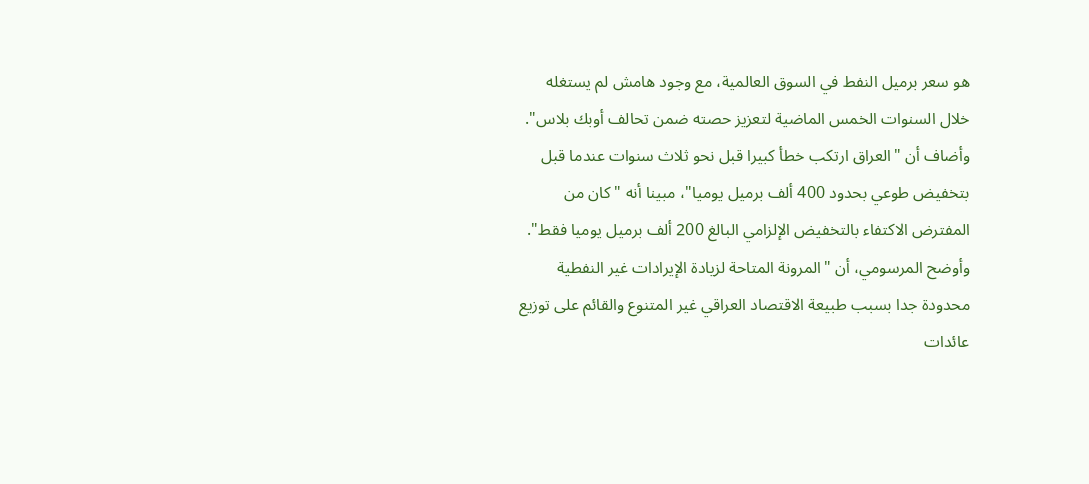هو سعر برميل النفط في السوق العالمية، مع وجود هامش لم يستغله خلال السنوات الخمس الماضية لتعزيز حصته ضمن تحالف أوبك بلاس".
وأضاف أن "العراق ارتكب خطأ كبيرا قبل نحو ثلاث سنوات عندما قبل بتخفيض طوعي بحدود 400 ألف برميل يوميا"، مبينا أنه "كان من المفترض الاكتفاء بالتخفيض الإلزامي البالغ 200 ألف برميل يوميا فقط".
وأوضح المرسومي، أن "المرونة المتاحة لزيادة الإيرادات غير النفطية محدودة جدا بسبب طبيعة الاقتصاد العراقي غير المتنوع والقائم على توزيع عائدات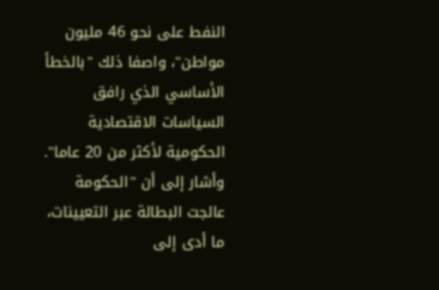النفط على نحو 46 مليون مواطن"، واصفا ذلك "بالخطأ الأساسي الذي رافق السياسات الاقتصادية الحكومية لأكثر من 20 عاما".
وأشار إلى أن "الحكومة عالجت البطالة عبر التعيينات، ما أدى إلى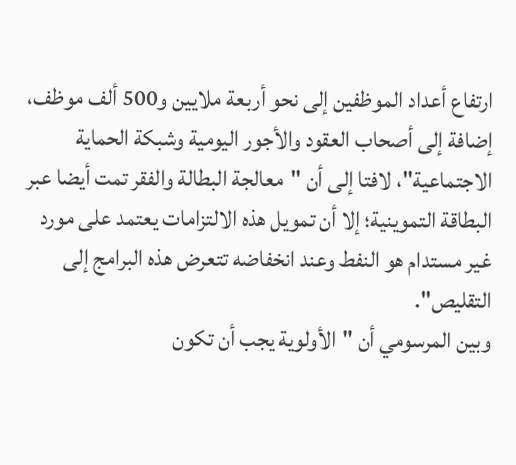ارتفاع أعداد الموظفين إلى نحو أربعة ملايين و500 ألف موظف، إضافة إلى أصحاب العقود والأجور اليومية وشبكة الحماية الاجتماعية"، لافتا إلى أن "معالجة البطالة والفقر تمت أيضا عبر البطاقة التموينية؛ إلا أن تمويل هذه الالتزامات يعتمد على مورد غير مستدام هو النفط وعند انخفاضه تتعرض هذه البرامج إلى التقليص".
وبين المرسومي أن "الأولوية يجب أن تكون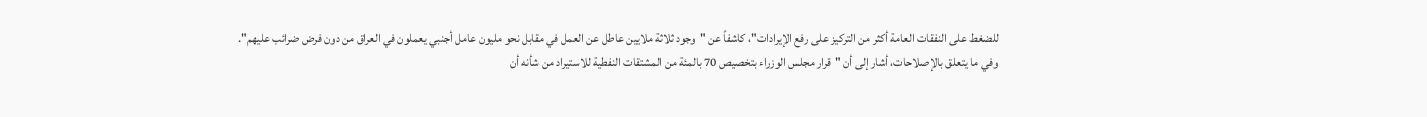للضغط على النفقات العامة أكثر من التركيز على رفع الإيرادات"، كاشفاً عن "وجود ثلاثة ملايين عاطل عن العمل في مقابل نحو مليون عامل أجنبي يعملون في العراق من دون فرض ضرائب عليهم".
وفي ما يتعلق بالإصلاحات، أشار إلى أن "قرار مجلس الوزراء بتخصيص 70 بالمئة من المشتقات النفطية للاستيراد من شأنه أن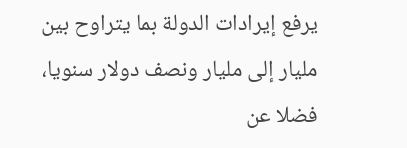يرفع إيرادات الدولة بما يتراوح بين مليار إلى مليار ونصف دولار سنويا، فضلا عن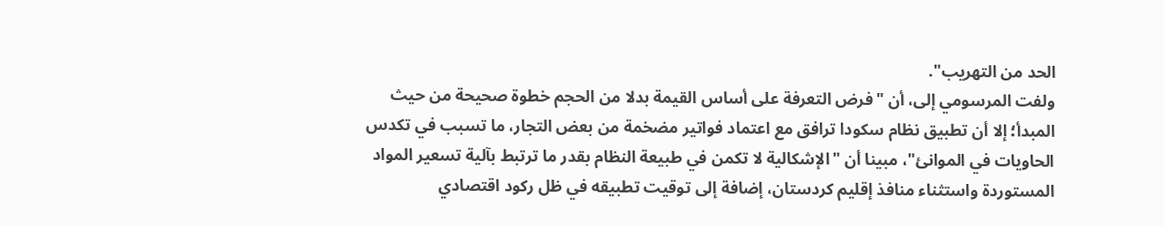الحد من التهريب".
ولفت المرسومي إلى، أن "فرض التعرفة على أساس القيمة بدلا من الحجم خطوة صحيحة من حيث المبدأ؛ إلا أن تطبيق نظام سكودا ترافق مع اعتماد فواتير مضخمة من بعض التجار، ما تسبب في تكدس الحاويات في الموانئ"، مبينا أن "الإشكالية لا تكمن في طبيعة النظام بقدر ما ترتبط بآلية تسعير المواد المستوردة واستثناء منافذ إقليم كردستان، إضافة إلى توقيت تطبيقه في ظل ركود اقتصادي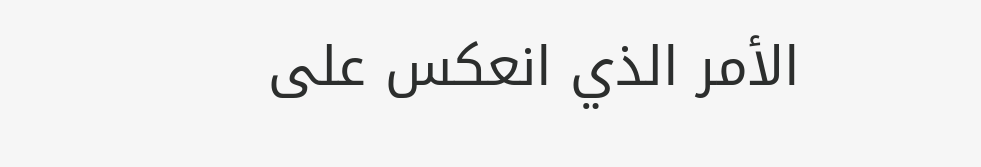الأمر الذي انعكس على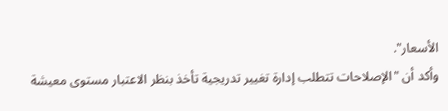الأسعار".
وأكد أن "الإصلاحات تتطلب إدارة تغيير تدريجية تأخذ بنظر الاعتبار مستوى معيشة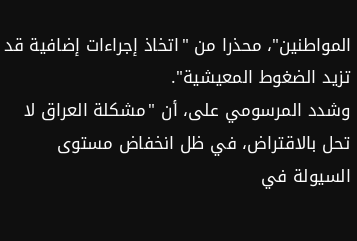المواطنين"، محذرا من "اتخاذ إجراءات إضافية قد تزيد الضغوط المعيشية".
وشدد المرسومي على، أن "مشكلة العراق لا تحل بالاقتراض، في ظل انخفاض مستوى السيولة في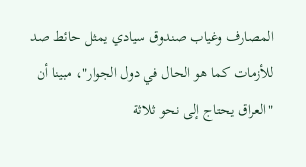المصارف وغياب صندوق سيادي يمثل حائط صد للأزمات كما هو الحال في دول الجوار"، مبينا أن "العراق يحتاج إلى نحو ثلاثة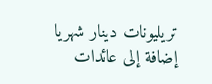تريليونات دينار شهريا إضافة إلى عائدات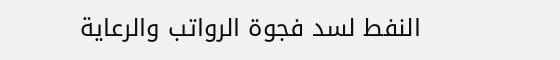النفط لسد فجوة الرواتب والرعاية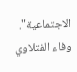الاجتماعية".
وفاء الفتلاوي